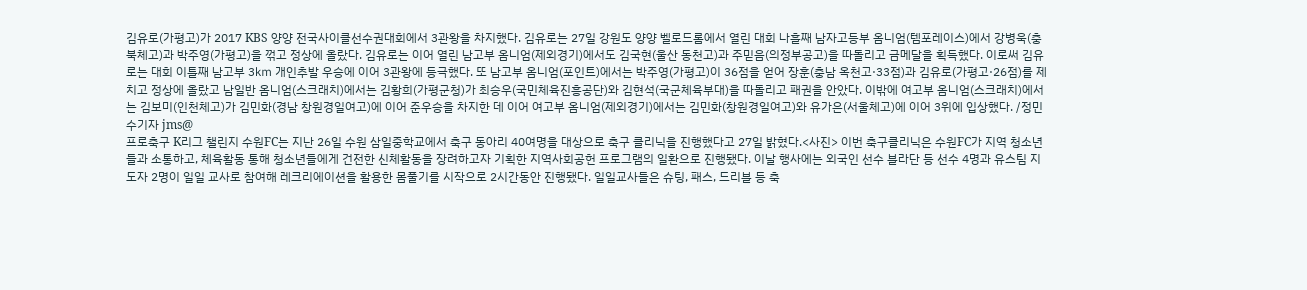김유로(가평고)가 2017 KBS 양양 전국사이클선수권대회에서 3관왕을 차지했다. 김유로는 27일 강원도 양양 벨로드롬에서 열린 대회 나흘째 남자고등부 옴니엄(템포레이스)에서 강병욱(충북체고)과 박주영(가평고)을 꺾고 정상에 올랐다. 김유로는 이어 열린 남고부 옴니엄(제외경기)에서도 김국현(울산 동천고)과 주믿음(의정부공고)을 따돌리고 금메달을 획득했다. 이로써 김유로는 대회 이틀째 남고부 3㎞ 개인추발 우승에 이어 3관왕에 등극했다. 또 남고부 옴니엄(포인트)에서는 박주영(가평고)이 36점을 얻어 장훈(충남 옥천고·33점)과 김유로(가평고·26점)를 제치고 정상에 올랐고 남일반 옴니엄(스크래치)에서는 김황희(가평군청)가 최승우(국민체육진흥공단)와 김현석(국군체육부대)을 따돌리고 패권을 안았다. 이밖에 여고부 옴니엄(스크래치)에서는 김보미(인천체고)가 김민화(경남 창원경일여고)에 이어 준우승을 차지한 데 이어 여고부 옴니엄(제외경기)에서는 김민화(창원경일여고)와 유가은(서울체고)에 이어 3위에 입상했다. /정민수기자 jms@
프로축구 K리그 챌린지 수원FC는 지난 26일 수원 삼일중학교에서 축구 동아리 40여명을 대상으로 축구 클리닉을 진행했다고 27일 밝혔다.<사진> 이번 축구클리닉은 수원FC가 지역 청소년들과 소통하고, 체육활동 통해 청소년들에게 건전한 신체활동을 장려하고자 기획한 지역사회공헌 프로그램의 일환으로 진행됐다. 이날 행사에는 외국인 선수 블라단 등 선수 4명과 유스팀 지도자 2명이 일일 교사로 참여해 레크리에이션을 활용한 몸풀기를 시작으로 2시간동안 진행됐다. 일일교사들은 슈팅, 패스, 드리블 등 축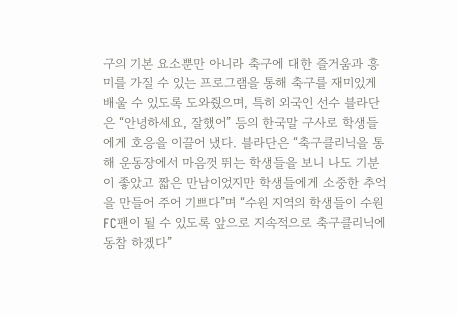구의 기본 요소뿐만 아니라 축구에 대한 즐거움과 흥미를 가질 수 있는 프로그램을 통해 축구를 재미있게 배울 수 있도록 도와줬으며, 특히 외국인 선수 블라단은 “안녕하세요, 잘했어” 등의 한국말 구사로 학생들에게 호응을 이끌어 냈다. 블라단은 “축구클리닉을 통해 운동장에서 마음껏 뛰는 학생들을 보니 나도 기분이 좋았고 짧은 만남이었지만 학생들에게 소중한 추억을 만들어 주어 기쁘다”며 “수원 지역의 학생들이 수원FC팬이 될 수 있도록 앞으로 지속적으로 축구클리닉에 동참 하겠다”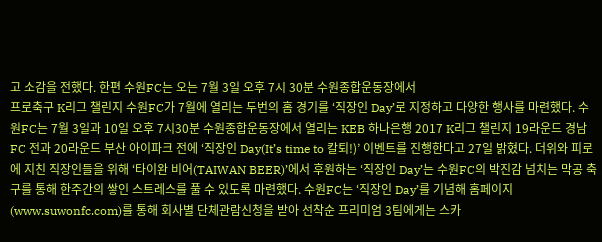고 소감을 전했다. 한편 수원FC는 오는 7월 3일 오후 7시 30분 수원종합운동장에서
프로축구 K리그 챌린지 수원FC가 7월에 열리는 두번의 홈 경기를 ‘직장인 Day’로 지정하고 다양한 행사를 마련했다. 수원FC는 7월 3일과 10일 오후 7시30분 수원종합운동장에서 열리는 KEB 하나은행 2017 K리그 챌린지 19라운드 경남FC 전과 20라운드 부산 아이파크 전에 ‘직장인 Day(It’s time to 칼퇴!)’ 이벤트를 진행한다고 27일 밝혔다. 더위와 피로에 지친 직장인들을 위해 ‘타이완 비어(TAIWAN BEER)’에서 후원하는 ‘직장인 Day’는 수원FC의 박진감 넘치는 막공 축구를 통해 한주간의 쌓인 스트레스를 풀 수 있도록 마련했다. 수원FC는 ‘직장인 Day’를 기념해 홈페이지(www.suwonfc.com)를 통해 회사별 단체관람신청을 받아 선착순 프리미엄 3팀에게는 스카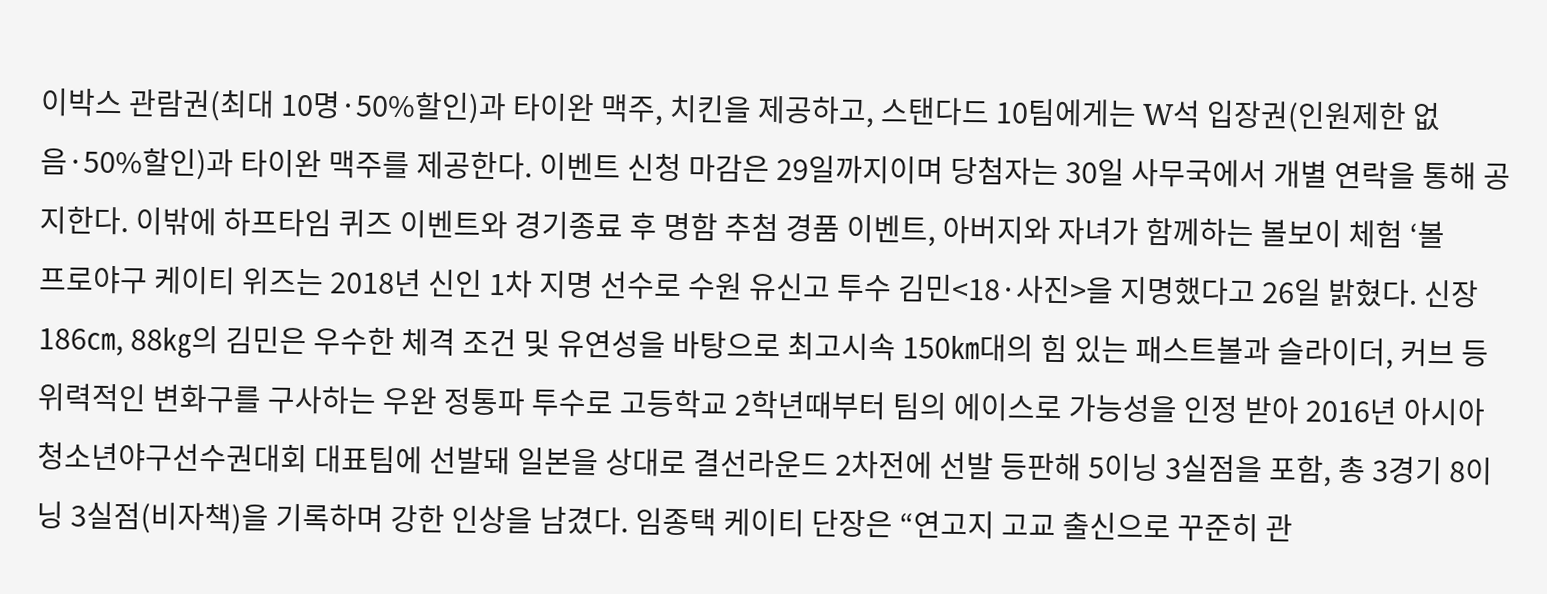이박스 관람권(최대 10명·50%할인)과 타이완 맥주, 치킨을 제공하고, 스탠다드 10팀에게는 W석 입장권(인원제한 없음·50%할인)과 타이완 맥주를 제공한다. 이벤트 신청 마감은 29일까지이며 당첨자는 30일 사무국에서 개별 연락을 통해 공지한다. 이밖에 하프타임 퀴즈 이벤트와 경기종료 후 명함 추첨 경품 이벤트, 아버지와 자녀가 함께하는 볼보이 체험 ‘볼
프로야구 케이티 위즈는 2018년 신인 1차 지명 선수로 수원 유신고 투수 김민<18·사진>을 지명했다고 26일 밝혔다. 신장 186㎝, 88㎏의 김민은 우수한 체격 조건 및 유연성을 바탕으로 최고시속 150㎞대의 힘 있는 패스트볼과 슬라이더, 커브 등 위력적인 변화구를 구사하는 우완 정통파 투수로 고등학교 2학년때부터 팀의 에이스로 가능성을 인정 받아 2016년 아시아 청소년야구선수권대회 대표팀에 선발돼 일본을 상대로 결선라운드 2차전에 선발 등판해 5이닝 3실점을 포함, 총 3경기 8이닝 3실점(비자책)을 기록하며 강한 인상을 남겼다. 임종택 케이티 단장은 “연고지 고교 출신으로 꾸준히 관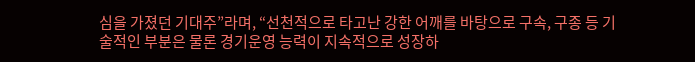심을 가졌던 기대주”라며, “선천적으로 타고난 강한 어깨를 바탕으로 구속, 구종 등 기술적인 부분은 물론 경기운영 능력이 지속적으로 성장하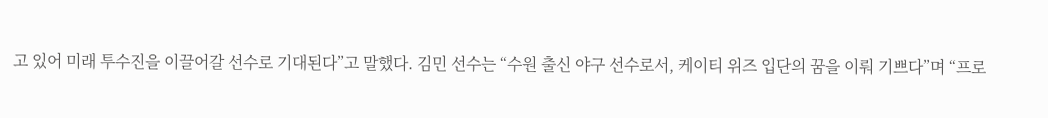고 있어 미래 투수진을 이끌어갈 선수로 기대된다”고 말했다. 김민 선수는 “수원 출신 야구 선수로서, 케이티 위즈 입단의 꿈을 이뤄 기쁘다”며 “프로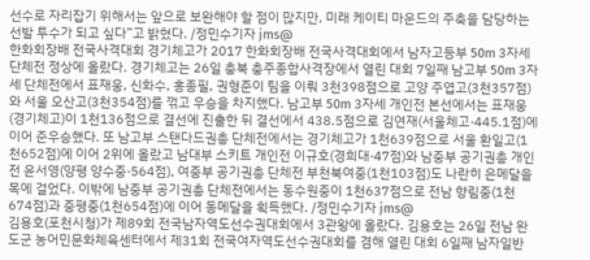선수로 자리잡기 위해서는 앞으로 보완해야 할 점이 많지만, 미래 케이티 마운드의 주축을 담당하는 선발 투수가 되고 싶다”고 밝혔다. /정민수기자 jms@
한화회장배 전국사격대회 경기체고가 2017 한화회장배 전국사격대회에서 남자고등부 50m 3자세 단체전 정상에 올랐다. 경기체고는 26일 충북 충주종합사격장에서 열린 대회 7일째 남고부 50m 3자세 단체전에서 표재웅, 신화수, 홍종필, 권형준이 팀을 이뤄 3천398점으로 고양 주엽고(3천357점)와 서울 오산고(3천354점)를 꺾고 우승을 차지했다. 남고부 50m 3자세 개인전 본선에서는 표재웅(경기체고)이 1천136점으로 결선에 진출한 뒤 결선에서 438.5점으로 김연재(서울체고·445.1점)에 이어 준우승했다. 또 남고부 스탠다드권총 단체전에서는 경기체고가 1천639점으로 서울 환일고(1천652점)에 이어 2위에 올랐고 남대부 스키트 개인전 이규호(경희대·47점)와 남중부 공기권총 개인전 윤서영(양평 양수중·564점), 여중부 공기권총 단체전 부천북여중(1천103점)도 나란히 은메달을 목에 걸었다. 이밖에 남중부 공기권총 단체전에서는 동수원중이 1천637점으로 전남 향림중(1천674점)과 중평중(1천654점)에 이어 동메달을 획득했다. /정민수기자 jms@
김용호(포천시청)가 제89회 전국남자역도선수권대회에서 3관왕에 올랐다. 김용호는 26일 전남 완도군 농어민문화체육센터에서 제31회 전국여자역도선수권대회를 겸해 열린 대회 6일째 남자일반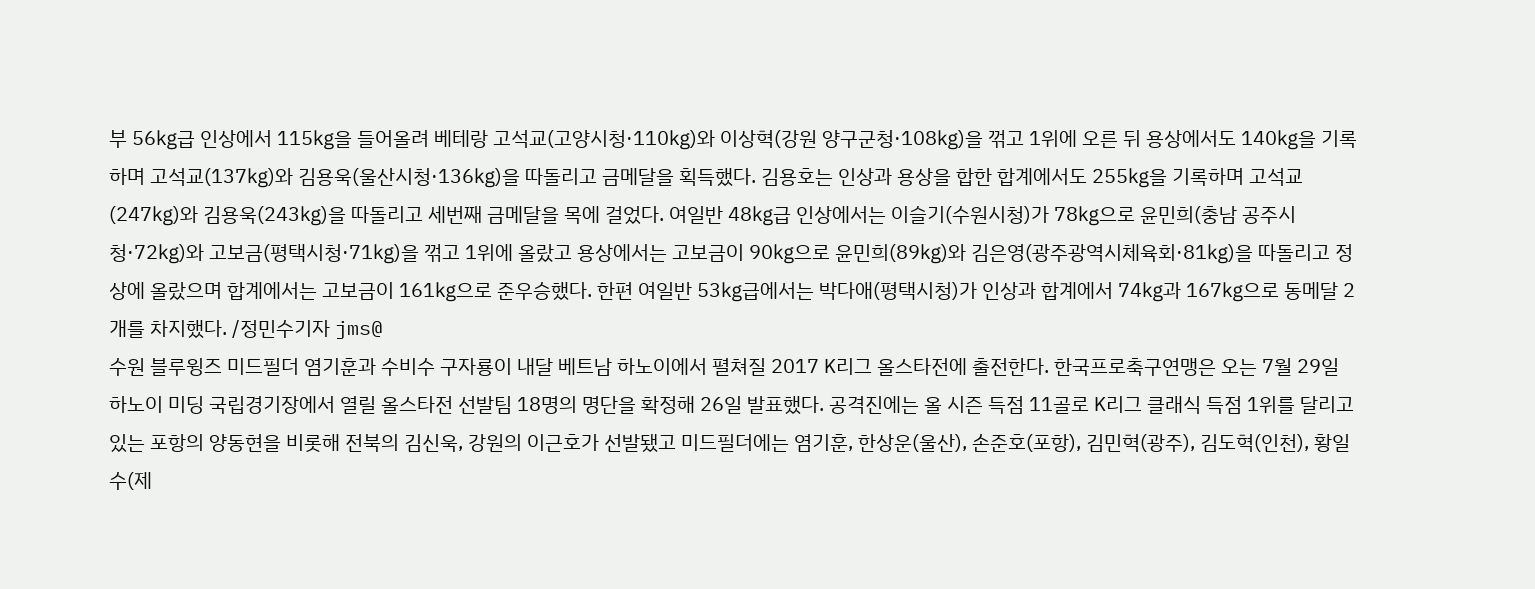부 56㎏급 인상에서 115㎏을 들어올려 베테랑 고석교(고양시청·110㎏)와 이상혁(강원 양구군청·108㎏)을 꺾고 1위에 오른 뒤 용상에서도 140㎏을 기록하며 고석교(137㎏)와 김용욱(울산시청·136㎏)을 따돌리고 금메달을 획득했다. 김용호는 인상과 용상을 합한 합계에서도 255㎏을 기록하며 고석교(247㎏)와 김용욱(243㎏)을 따돌리고 세번째 금메달을 목에 걸었다. 여일반 48㎏급 인상에서는 이슬기(수원시청)가 78㎏으로 윤민희(충남 공주시청·72㎏)와 고보금(평택시청·71㎏)을 꺾고 1위에 올랐고 용상에서는 고보금이 90㎏으로 윤민희(89㎏)와 김은영(광주광역시체육회·81㎏)을 따돌리고 정상에 올랐으며 합계에서는 고보금이 161㎏으로 준우승했다. 한편 여일반 53㎏급에서는 박다애(평택시청)가 인상과 합계에서 74㎏과 167㎏으로 동메달 2개를 차지했다. /정민수기자 jms@
수원 블루윙즈 미드필더 염기훈과 수비수 구자룡이 내달 베트남 하노이에서 펼쳐질 2017 K리그 올스타전에 출전한다. 한국프로축구연맹은 오는 7월 29일 하노이 미딩 국립경기장에서 열릴 올스타전 선발팀 18명의 명단을 확정해 26일 발표했다. 공격진에는 올 시즌 득점 11골로 K리그 클래식 득점 1위를 달리고 있는 포항의 양동현을 비롯해 전북의 김신욱, 강원의 이근호가 선발됐고 미드필더에는 염기훈, 한상운(울산), 손준호(포항), 김민혁(광주), 김도혁(인천), 황일수(제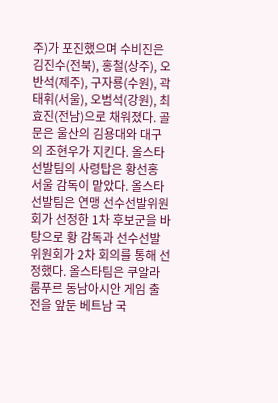주)가 포진했으며 수비진은 김진수(전북), 홍철(상주), 오반석(제주), 구자룡(수원), 곽태휘(서울), 오범석(강원), 최효진(전남)으로 채워졌다. 골문은 울산의 김용대와 대구의 조현우가 지킨다. 올스타 선발팀의 사령탑은 황선홍 서울 감독이 맡았다. 올스타 선발팀은 연맹 선수선발위원회가 선정한 1차 후보군을 바탕으로 황 감독과 선수선발위원회가 2차 회의를 통해 선정했다. 올스타팀은 쿠알라룸푸르 동남아시안 게임 출전을 앞둔 베트남 국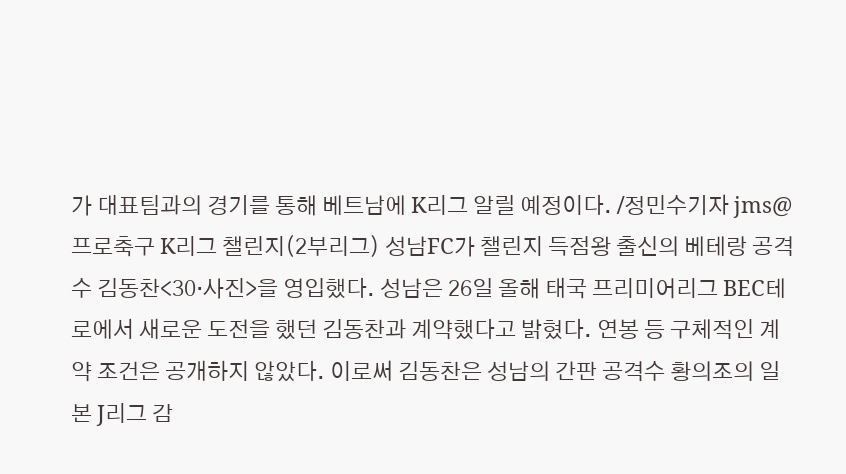가 대표팀과의 경기를 통해 베트남에 K리그 알릴 예정이다. /정민수기자 jms@
프로축구 K리그 챌린지(2부리그) 성남FC가 챌린지 득점왕 출신의 베테랑 공격수 김동찬<30·사진>을 영입했다. 성남은 26일 올해 태국 프리미어리그 BEC테로에서 새로운 도전을 했던 김동찬과 계약했다고 밝혔다. 연봉 등 구체적인 계약 조건은 공개하지 않았다. 이로써 김동찬은 성남의 간판 공격수 황의조의 일본 J리그 감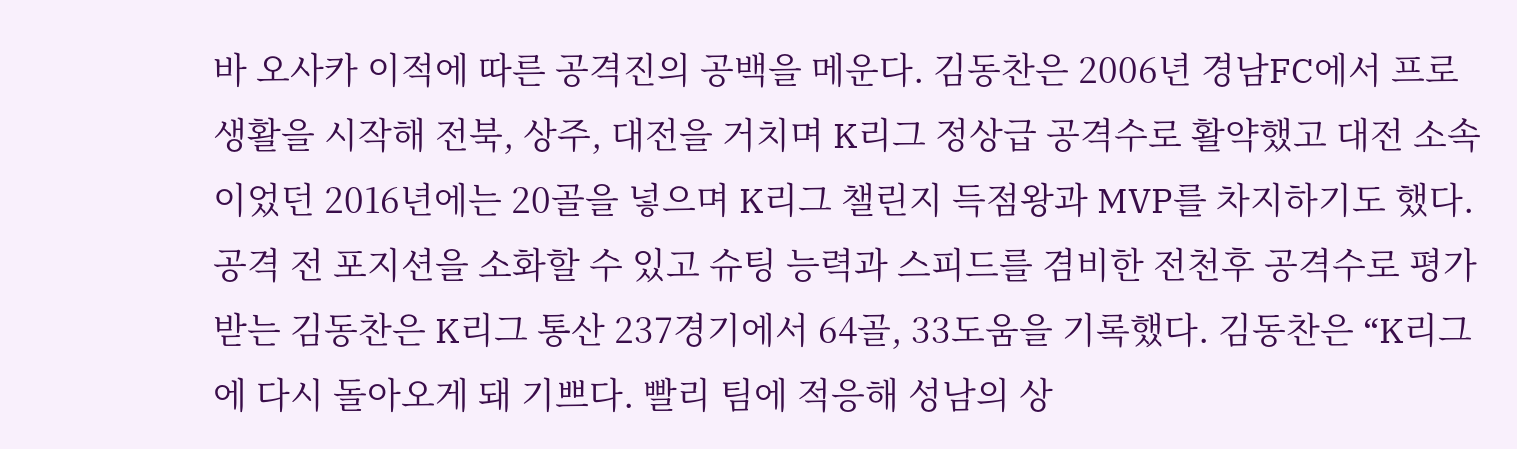바 오사카 이적에 따른 공격진의 공백을 메운다. 김동찬은 2006년 경남FC에서 프로 생활을 시작해 전북, 상주, 대전을 거치며 K리그 정상급 공격수로 활약했고 대전 소속이었던 2016년에는 20골을 넣으며 K리그 챌린지 득점왕과 MVP를 차지하기도 했다. 공격 전 포지션을 소화할 수 있고 슈팅 능력과 스피드를 겸비한 전천후 공격수로 평가받는 김동찬은 K리그 통산 237경기에서 64골, 33도움을 기록했다. 김동찬은 “K리그에 다시 돌아오게 돼 기쁘다. 빨리 팀에 적응해 성남의 상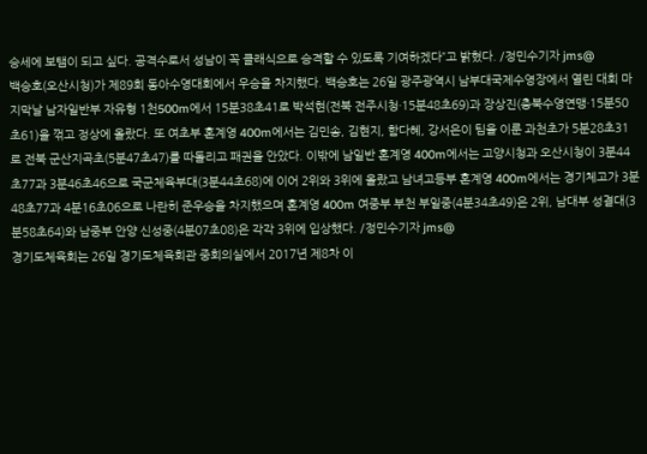승세에 보탬이 되고 싶다. 공격수로서 성남이 꼭 클래식으로 승격할 수 있도록 기여하겠다”고 밝혔다. /정민수기자 jms@
백승호(오산시청)가 제89회 동아수영대회에서 우승을 차지했다. 백승호는 26일 광주광역시 남부대국제수영장에서 열린 대회 마지막날 남자일반부 자유형 1천500m에서 15분38초41로 박석현(전북 전주시청·15분48초69)과 장상진(충북수영연맹·15분50초61)을 꺾고 정상에 올랐다. 또 여초부 혼계영 400m에서는 김민송, 김현지, 함다혜, 강서은이 팀을 이룬 과천초가 5분28초31로 전북 군산지곡초(5분47초47)를 따돌리고 패권을 안았다. 이밖에 남일반 혼계영 400m에서는 고양시청과 오산시청이 3분44초77과 3분46초46으로 국군체육부대(3분44초68)에 이어 2위와 3위에 올랐고 남녀고등부 혼계영 400m에서는 경기체고가 3분48초77과 4분16초06으로 나란히 준우승을 차지했으며 혼계영 400m 여중부 부천 부일중(4분34초49)은 2위, 남대부 성결대(3분58초64)와 남중부 안양 신성중(4분07초08)은 각각 3위에 입상했다. /정민수기자 jms@
경기도체육회는 26일 경기도체육회관 중회의실에서 2017년 제8차 이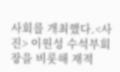사회를 개최했다.<사진> 이원성 수석부회장을 비롯해 재적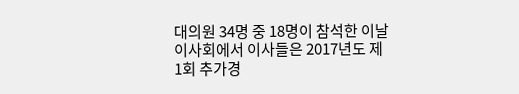대의원 34명 중 18명이 참석한 이날 이사회에서 이사들은 2017년도 제1회 추가경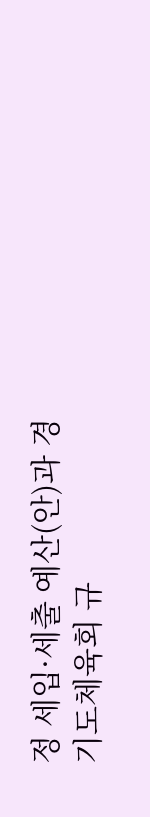정 세입·세출 예산(안)과 경기도체육회 규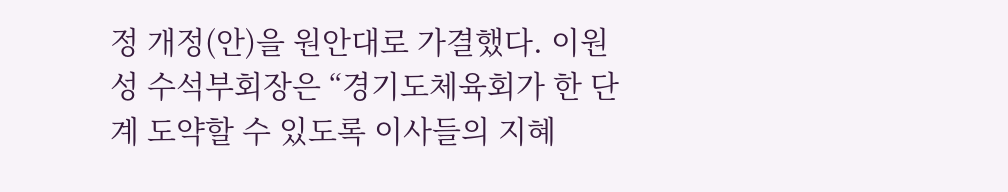정 개정(안)을 원안대로 가결했다. 이원성 수석부회장은 “경기도체육회가 한 단계 도약할 수 있도록 이사들의 지혜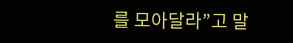를 모아달라”고 말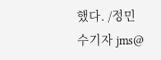했다. /정민수기자 jms@